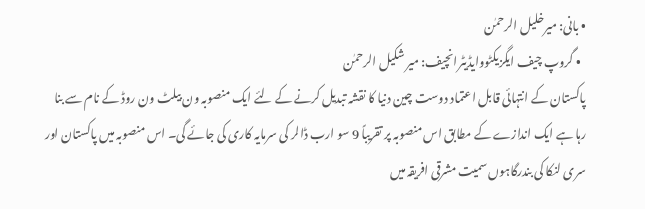• بانی: میرخلیل الرحمٰن
  • گروپ چیف ایگزیکٹووایڈیٹرانچیف: میر شکیل الرحمٰن
پاکستان کے انتہائی قابل اعتماد دوست چین دنیا کا نقشہ تبدیل کرنے کے لئے ایک منصوبہ ون بیلٹ ون روڈ کے نام سے بنا رہا ہے ایک اندازے کے مطابق اس منصوبہ پر تقریباً 9 سو ارب ڈالر کی سرمایہ کاری کی جائے گی۔ اس منصوبہ میں پاکستان اور سری لنکا کی بندرگاہوں سمیت مشرقی افریقہ میں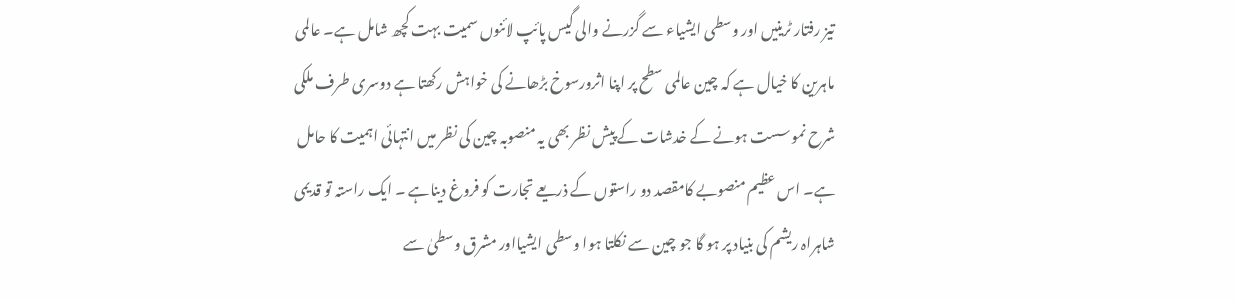تیز رفتار ٹرینیں اور وسطی ایشیاء سے گزرنے والی گیس پائپ لائنوں سمیت بہت کچھ شامل ہے۔ عالمی ماہرین کا خیال ہے کہ چین عالمی سطح پر اپنا اثرورسوخ بڑھانے کی خواہش رکھتا ہے دوسری طرف ملکی شرح نمو سست ہونے کے خدشات کے پیش نظر بھی یہ منصوبہ چین کی نظر میں انتہائی اہمیت کا حامل ہے۔ اس عظیم منصوبے کامقصد دو راستوں کے ذریعے تجارت کو فروغ دیناہے ۔ ایک راستہ تو قدیمی شاہراہ ریشم کی بنیاد پر ہو گا جو چین سے نکلتا ہوا وسطی ایشیااور مشرق وسطیٰ سے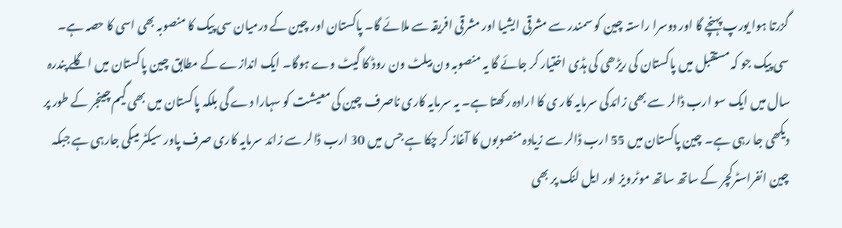گزرتا ہوا یورپ پہنچے گا اور دوسرا راستہ چین کو سمندر سے مشرقی ایشیا اور مشرقی افریقہ سے ملائے گا۔ پاکستان اور چین کے درمیان سی پیک کا منصوبہ بھی اسی کا حصہ ہے۔ سی پیک جو کہ مستقبل میں پاکستان کی ریڑھی کی ہڈی اختیار کر جائے گا یہ منصوبہ ون بیلٹ ون روڈ کا گیٹ وے ہوگا۔ ایک اندازے کے مطابق چین پاکستان میں اگلے پندرہ سال میں ایک سو ارب ڈالر سے بھی زائدکی سرمایہ کار ی کا ارادہ رکھتا ہے۔ یہ سرمایہ کاری ناصرف چین کی معیشت کو سہارا دے گی بلکہ پاکستان میں بھی گیم چینجر کے طور پر دیکھی جا رہی ہے۔ چین پاکستان میں 55 ارب ڈالر سے زیادہ منصوبوں کا آغاز کر چکا ہے جس میں 30 ارب ڈالر سے زائد سرمایہ کاری صرف پاور سیکٹر میںکی جارہی ہے جبکہ چین انفراسٹرکچر کے ساتھ ساتھ موٹرویز اور ایل لنک پر بھی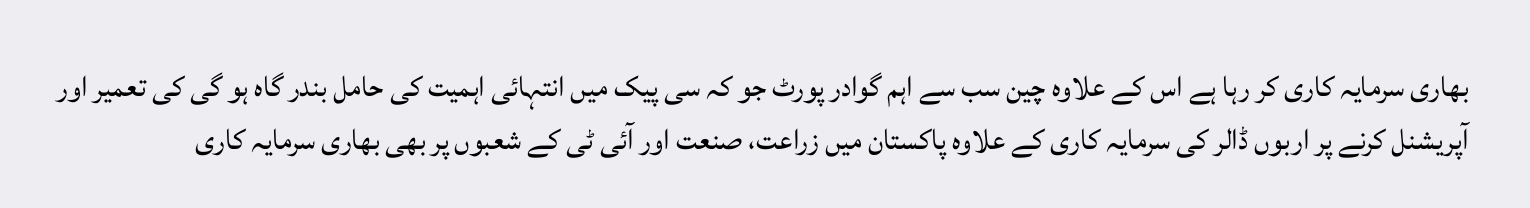بھاری سرمایہ کاری کر رہا ہے اس کے علاوہ چین سب سے اہم گوادر پورٹ جو کہ سی پیک میں انتہائی اہمیت کی حامل بندر گاہ ہو گی کی تعمیر اور آپریشنل کرنے پر اربوں ڈالر کی سرمایہ کاری کے علاوہ پاکستان میں زراعت، صنعت اور آئی ٹی کے شعبوں پر بھی بھاری سرمایہ کاری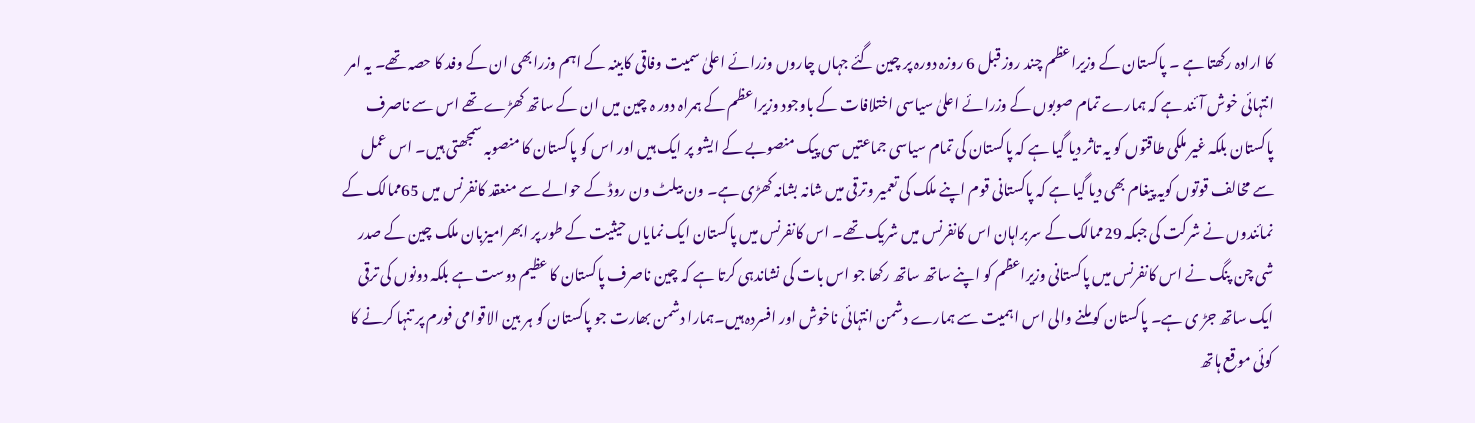کا ارادہ رکھتا ہے ۔ پاکستان کے وزیراعظم چند روز قبل 6 روزہ دورہ پر چین گئے جہاں چاروں وزرائے اعلیٰ سمیت وفاقی کابینہ کے اہم وزرابھی ان کے وفد کا حصہ تھے۔ یہ امر انتہائی خوش آئند ہے کہ ہمارے تمام صوبوں کے وزرائے اعلیٰ سیاسی اختلافات کے باوجود وزیراعظم کے ہمراہ دور ہ چین میں ان کے ساتھ کھڑے تھے اس سے ناصرف پاکستان بلکہ غیر ملکی طاقتوں کو یہ تاثر دیا گیا ہے کہ پاکستان کی تمام سیاسی جماعتیں سی پیک منصوبے کے ایشو پر ایک ہیں اور اس کو پاکستان کا منصوبہ سمجھتی ہیں۔ اس عمل سے مخالف قوتوں کویہ پیغام بھی دیا گیا ہے کہ پاکستانی قوم اپنے ملک کی تعمیر وترقی میں شانہ بشانہ کھڑی ہے۔ ون بیلٹ ون روڈ کے حوالے سے منعقد کانفرنس میں 65ممالک کے نمائندوں نے شرکت کی جبکہ 29ممالک کے سربراہان اس کانفرنس میں شریک تھے۔ اس کانفرنس میں پاکستان ایک نمایاں حیثیت کے طور پر ابھرامیزبان ملک چین کے صدر شی چن پنگ نے اس کانفرنس میں پاکستانی وزیراعظم کو اپنے ساتھ ساتھ رکھا جو اس بات کی نشاندہی کرتا ہے کہ چین ناصرف پاکستان کا عظیم دوست ہے بلکہ دونوں کی ترقی ایک ساتھ جڑ ی ہے۔ پاکستان کو ملنے والی اس اہمیت سے ہمارے دشمن انتہائی ناخوش اور افسردہ ہیں۔ہمارا دشمن بھارت جو پاکستان کو ہر بین الاقوامی فورم پر تنہا کرنے کا کوئی موقع ہاتھ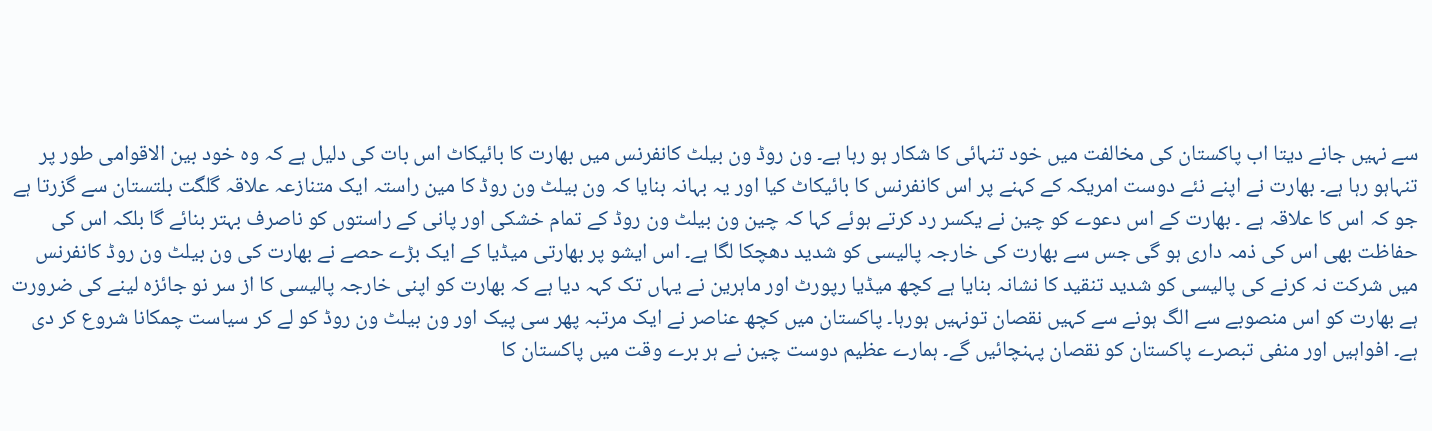سے نہیں جانے دیتا اب پاکستان کی مخالفت میں خود تنہائی کا شکار ہو رہا ہے۔ ون روڈ ون بیلٹ کانفرنس میں بھارت کا بائیکاٹ اس بات کی دلیل ہے کہ وہ خود بین الاقوامی طور پر تنہاہو رہا ہے۔ بھارت نے اپنے نئے دوست امریکہ کے کہنے پر اس کانفرنس کا بائیکاٹ کیا اور یہ بہانہ بنایا کہ ون بیلٹ ون روڈ کا مین راستہ ایک متنازعہ علاقہ گلگت بلتستان سے گزرتا ہے جو کہ اس کا علاقہ ہے ۔ بھارت کے اس دعوے کو چین نے یکسر رد کرتے ہوئے کہا کہ چین ون بیلٹ ون روڈ کے تمام خشکی اور پانی کے راستوں کو ناصرف بہتر بنائے گا بلکہ اس کی حفاظت بھی اس کی ذمہ داری ہو گی جس سے بھارت کی خارجہ پالیسی کو شدید دھچکا لگا ہے۔ اس ایشو پر بھارتی میڈیا کے ایک بڑے حصے نے بھارت کی ون بیلٹ ون روڈ کانفرنس میں شرکت نہ کرنے کی پالیسی کو شدید تنقید کا نشانہ بنایا ہے کچھ میڈیا رپورٹ اور ماہرین نے یہاں تک کہہ دیا ہے کہ بھارت کو اپنی خارجہ پالیسی کا از سر نو جائزہ لینے کی ضرورت ہے بھارت کو اس منصوبے سے الگ ہونے سے کہیں نقصان تونہیں ہورہا۔ پاکستان میں کچھ عناصر نے ایک مرتبہ پھر سی پیک اور ون بیلٹ ون روڈ کو لے کر سیاست چمکانا شروع کر دی ہے۔ افواہیں اور منفی تبصرے پاکستان کو نقصان پہنچائیں گے۔ ہمارے عظیم دوست چین نے ہر برے وقت میں پاکستان کا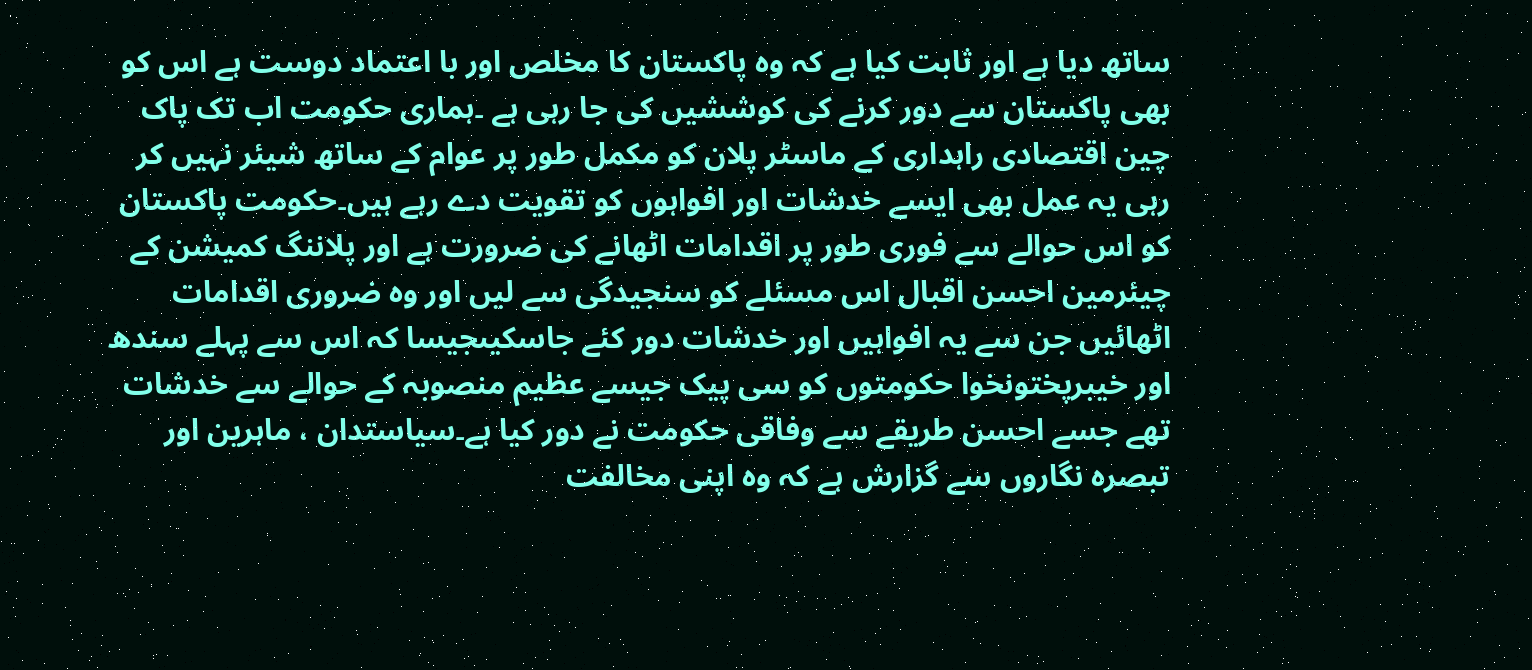ساتھ دیا ہے اور ثابت کیا ہے کہ وہ پاکستان کا مخلص اور با اعتماد دوست ہے اس کو بھی پاکستان سے دور کرنے کی کوششیں کی جا رہی ہے ۔ہماری حکومت اب تک پاک چین اقتصادی راہداری کے ماسٹر پلان کو مکمل طور پر عوام کے ساتھ شیئر نہیں کر رہی یہ عمل بھی ایسے خدشات اور افواہوں کو تقویت دے رہے ہیں۔حکومت پاکستان کو اس حوالے سے فوری طور پر اقدامات اٹھانے کی ضرورت ہے اور پلاننگ کمیشن کے چیئرمین احسن اقبال اس مسئلے کو سنجیدگی سے لیں اور وہ ضروری اقدامات اٹھائیں جن سے یہ افواہیں اور خدشات دور کئے جاسکیںجیسا کہ اس سے پہلے سندھ اور خیبرپختونخوا حکومتوں کو سی پیک جیسے عظیم منصوبہ کے حوالے سے خدشات تھے جسے احسن طریقے سے وفاقی حکومت نے دور کیا ہے۔سیاستدان ، ماہرین اور تبصرہ نگاروں سے گزارش ہے کہ وہ اپنی مخالفت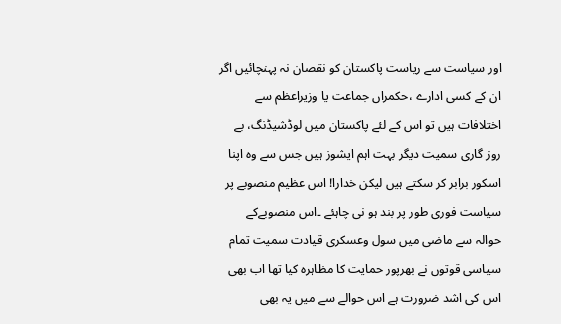اور سیاست سے ریاست پاکستان کو نقصان نہ پہنچائیں اگر ان کے کسی ادارے ،حکمراں جماعت یا وزیراعظم سے اختلافات ہیں تو اس کے لئے پاکستان میں لوڈشیڈنگ، بے روز گاری سمیت دیگر بہت اہم ایشوز ہیں جس سے وہ اپنا اسکور برابر کر سکتے ہیں لیکن خدارا! اس عظیم منصوبے پر سیاست فوری طور پر بند ہو نی چاہئے ۔اس منصوبےکے حوالہ سے ماضی میں سول وعسکری قیادت سمیت تمام سیاسی قوتوں نے بھرپور حمایت کا مظاہرہ کیا تھا اب بھی اس کی اشد ضرورت ہے اس حوالے سے میں یہ بھی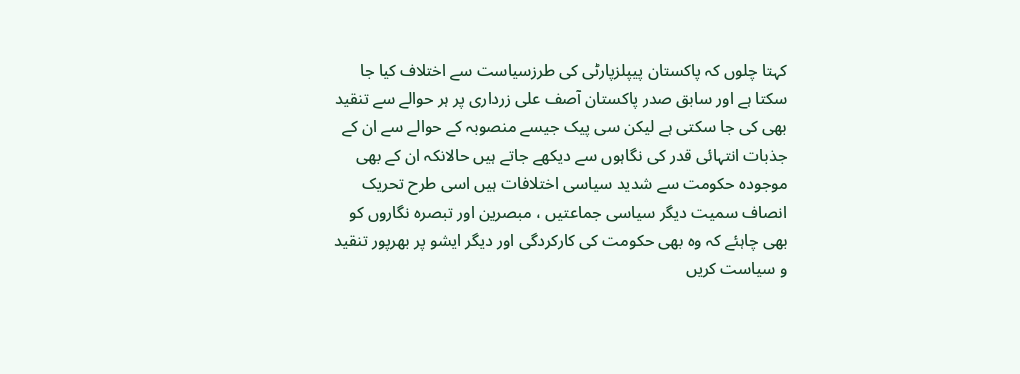کہتا چلوں کہ پاکستان پیپلزپارٹی کی طرزسیاست سے اختلاف کیا جا سکتا ہے اور سابق صدر پاکستان آصف علی زرداری پر ہر حوالے سے تنقید بھی کی جا سکتی ہے لیکن سی پیک جیسے منصوبہ کے حوالے سے ان کے جذبات انتہائی قدر کی نگاہوں سے دیکھے جاتے ہیں حالانکہ ان کے بھی موجودہ حکومت سے شدید سیاسی اختلافات ہیں اسی طرح تحریک انصاف سمیت دیگر سیاسی جماعتیں ، مبصرین اور تبصرہ نگاروں کو بھی چاہئے کہ وہ بھی حکومت کی کارکردگی اور دیگر ایشو پر بھرپور تنقید و سیاست کریں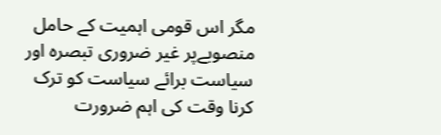مگر اس قومی اہمیت کے حامل منصوبےپر غیر ضروری تبصرہ اور سیاست برائے سیاست کو ترک کرنا وقت کی اہم ضرورت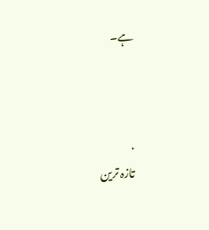ہے۔



.
تازہ ترین